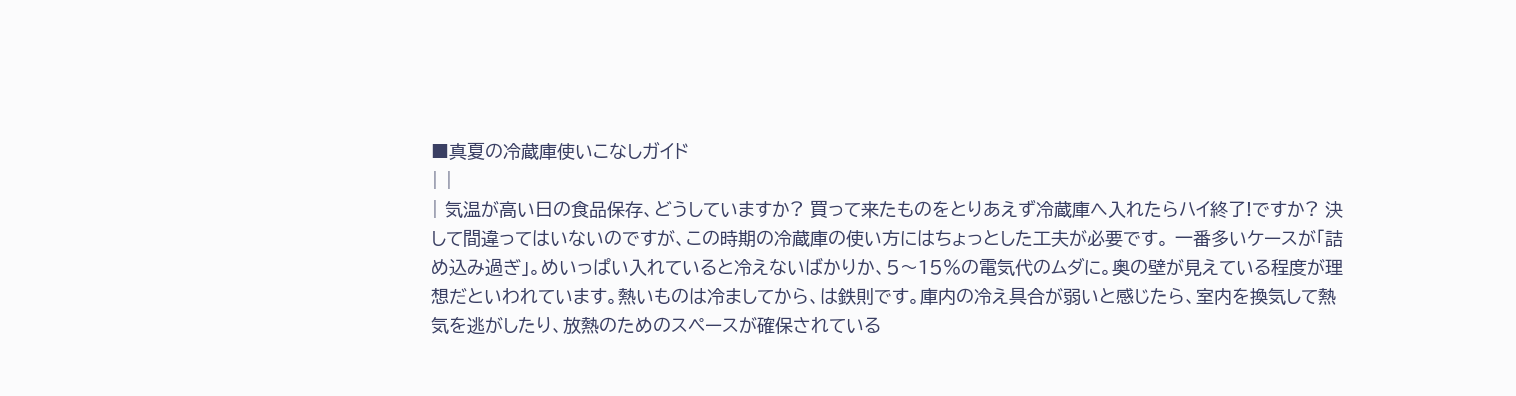■真夏の冷蔵庫使いこなしガイド
| |
| 気温が高い日の食品保存、どうしていますか? 買って来たものをとりあえず冷蔵庫へ入れたらハイ終了!ですか? 決して間違ってはいないのですが、この時期の冷蔵庫の使い方にはちょっとした工夫が必要です。 一番多いケースが「詰め込み過ぎ」。めいっぱい入れていると冷えないばかりか、5〜15%の電気代のムダに。奥の壁が見えている程度が理想だといわれています。熱いものは冷ましてから、は鉄則です。庫内の冷え具合が弱いと感じたら、室内を換気して熱気を逃がしたり、放熱のためのスペースが確保されている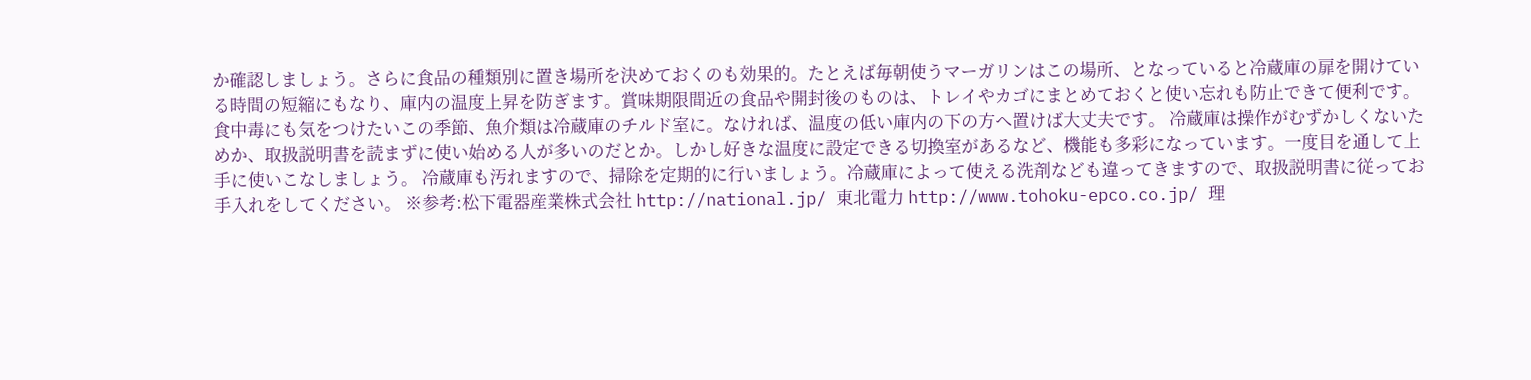か確認しましょう。さらに食品の種類別に置き場所を決めておくのも効果的。たとえば毎朝使うマーガリンはこの場所、となっていると冷蔵庫の扉を開けている時間の短縮にもなり、庫内の温度上昇を防ぎます。賞味期限間近の食品や開封後のものは、トレイやカゴにまとめておくと使い忘れも防止できて便利です。食中毒にも気をつけたいこの季節、魚介類は冷蔵庫のチルド室に。なければ、温度の低い庫内の下の方へ置けば大丈夫です。 冷蔵庫は操作がむずかしくないためか、取扱説明書を読まずに使い始める人が多いのだとか。しかし好きな温度に設定できる切換室があるなど、機能も多彩になっています。一度目を通して上手に使いこなしましょう。 冷蔵庫も汚れますので、掃除を定期的に行いましょう。冷蔵庫によって使える洗剤なども違ってきますので、取扱説明書に従ってお手入れをしてください。 ※参考:松下電器産業株式会社 http://national.jp/ 東北電力 http://www.tohoku-epco.co.jp/ 理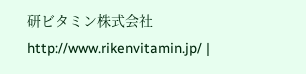研ビタミン株式会社 http://www.rikenvitamin.jp/ |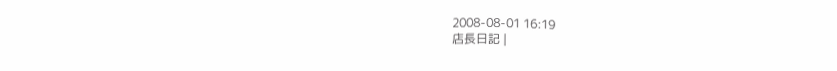2008-08-01 16:19
店長日記 |